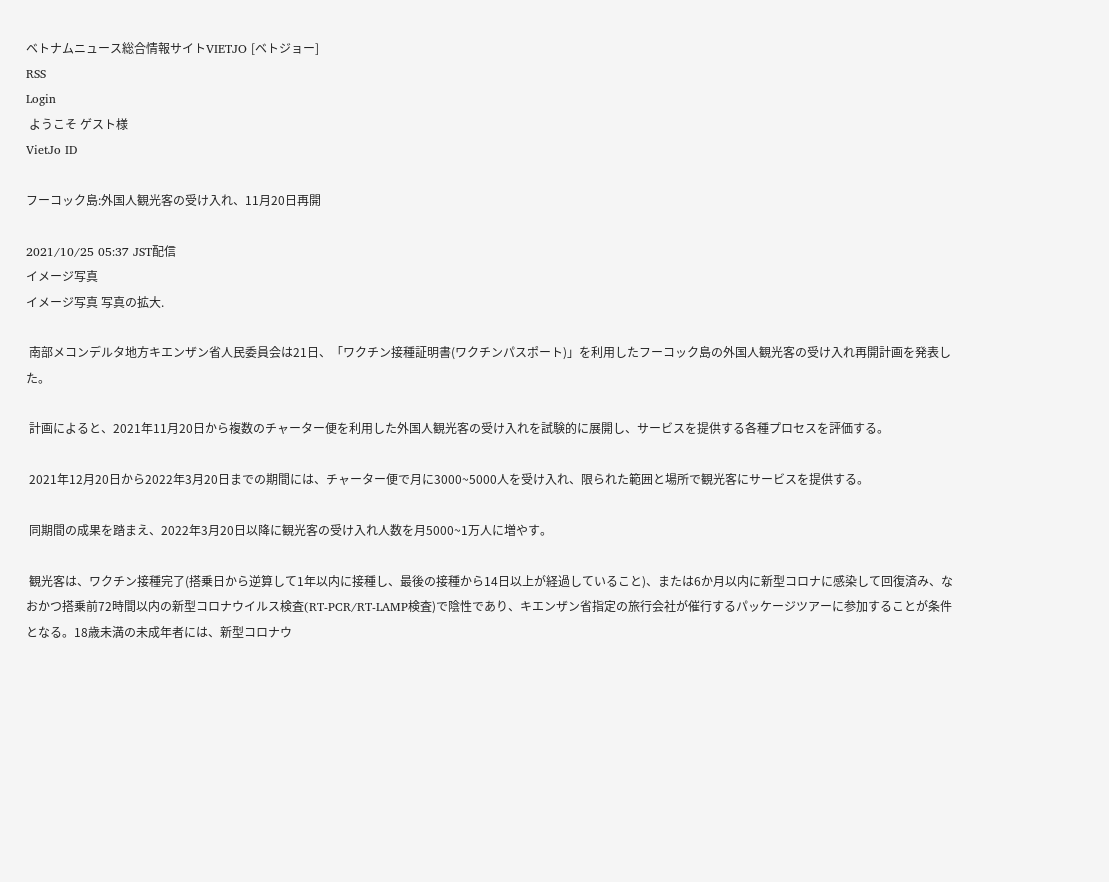ベトナムニュース総合情報サイトVIETJO [ベトジョー]
RSS
Login
 ようこそ ゲスト様
VietJo ID

フーコック島:外国人観光客の受け入れ、11月20日再開

2021/10/25 05:37 JST配信
イメージ写真
イメージ写真 写真の拡大.

 南部メコンデルタ地方キエンザン省人民委員会は21日、「ワクチン接種証明書(ワクチンパスポート)」を利用したフーコック島の外国人観光客の受け入れ再開計画を発表した。

 計画によると、2021年11月20日から複数のチャーター便を利用した外国人観光客の受け入れを試験的に展開し、サービスを提供する各種プロセスを評価する。

 2021年12月20日から2022年3月20日までの期間には、チャーター便で月に3000~5000人を受け入れ、限られた範囲と場所で観光客にサービスを提供する。

 同期間の成果を踏まえ、2022年3月20日以降に観光客の受け入れ人数を月5000~1万人に増やす。

 観光客は、ワクチン接種完了(搭乗日から逆算して1年以内に接種し、最後の接種から14日以上が経過していること)、または6か月以内に新型コロナに感染して回復済み、なおかつ搭乗前72時間以内の新型コロナウイルス検査(RT-PCR/RT-LAMP検査)で陰性であり、キエンザン省指定の旅行会社が催行するパッケージツアーに参加することが条件となる。18歳未満の未成年者には、新型コロナウ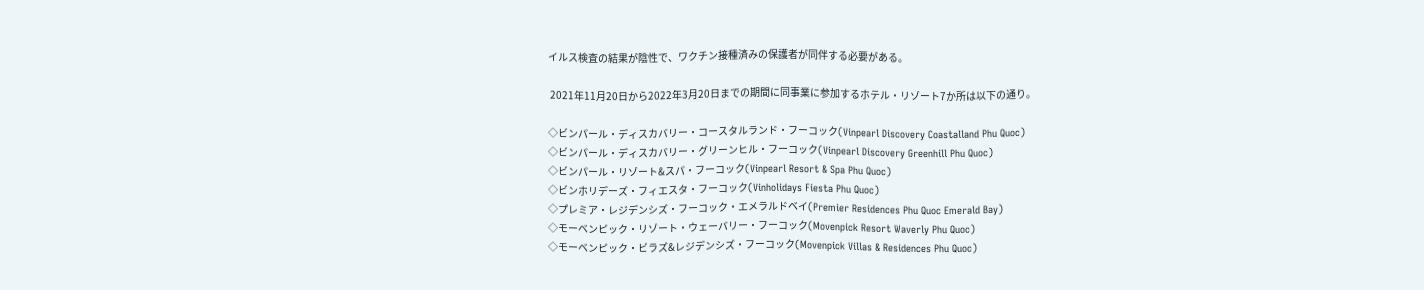イルス検査の結果が陰性で、ワクチン接種済みの保護者が同伴する必要がある。

 2021年11月20日から2022年3月20日までの期間に同事業に参加するホテル・リゾート7か所は以下の通り。

◇ビンパール・ディスカバリー・コースタルランド・フーコック(Vinpearl Discovery Coastalland Phu Quoc)
◇ビンパール・ディスカバリー・グリーンヒル・フーコック(Vinpearl Discovery Greenhill Phu Quoc)
◇ビンパール・リゾート&スパ・フーコック(Vinpearl Resort & Spa Phu Quoc)
◇ビンホリデーズ・フィエスタ・フーコック(Vinholidays Fiesta Phu Quoc)
◇プレミア・レジデンシズ・フーコック・エメラルドベイ(Premier Residences Phu Quoc Emerald Bay)
◇モーベンピック・リゾート・ウェーバリー・フーコック(Movenpick Resort Waverly Phu Quoc)
◇モーベンピック・ビラズ&レジデンシズ・フーコック(Movenpick Villas & Residences Phu Quoc)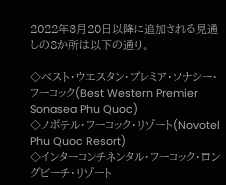2022年3月20日以降に追加される見通しの8か所は以下の通り。

◇ベスト・ウエスタン・プレミア・ソナシー・フーコック(Best Western Premier Sonasea Phu Quoc)
◇ノボテル・フーコック・リゾート(Novotel Phu Quoc Resort)
◇インターコンチネンタル・フーコック・ロングビーチ・リゾート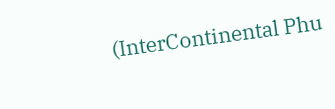(InterContinental Phu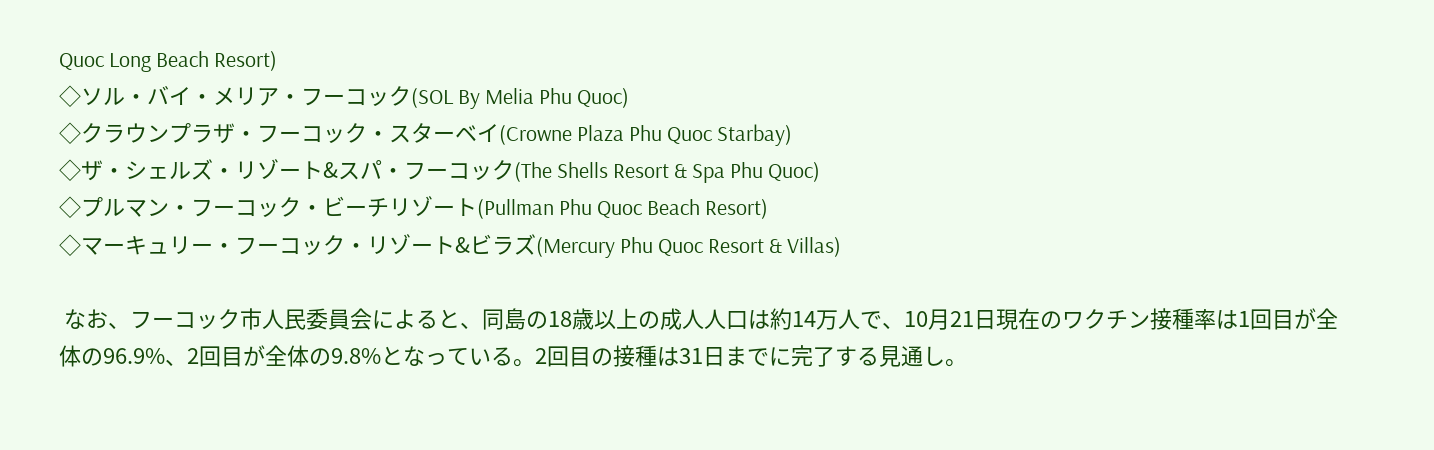Quoc Long Beach Resort)
◇ソル・バイ・メリア・フーコック(SOL By Melia Phu Quoc)
◇クラウンプラザ・フーコック・スターベイ(Crowne Plaza Phu Quoc Starbay)
◇ザ・シェルズ・リゾート&スパ・フーコック(The Shells Resort & Spa Phu Quoc)
◇プルマン・フーコック・ビーチリゾート(Pullman Phu Quoc Beach Resort)
◇マーキュリー・フーコック・リゾート&ビラズ(Mercury Phu Quoc Resort & Villas)

 なお、フーコック市人民委員会によると、同島の18歳以上の成人人口は約14万人で、10月21日現在のワクチン接種率は1回目が全体の96.9%、2回目が全体の9.8%となっている。2回目の接種は31日までに完了する見通し。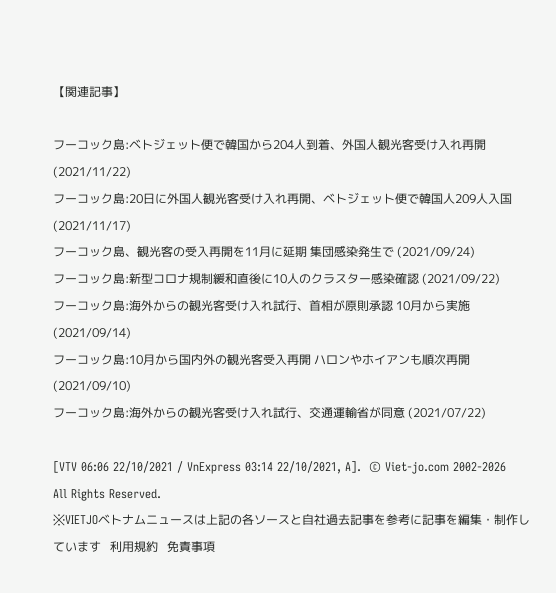【関連記事】

フーコック島:ベトジェット便で韓国から204人到着、外国人観光客受け入れ再開 (2021/11/22)
フーコック島:20日に外国人観光客受け入れ再開、ベトジェット便で韓国人209人入国 (2021/11/17)
フーコック島、観光客の受入再開を11月に延期 集団感染発生で (2021/09/24)
フーコック島:新型コロナ規制緩和直後に10人のクラスター感染確認 (2021/09/22)
フーコック島:海外からの観光客受け入れ試行、首相が原則承認 10月から実施 (2021/09/14)
フーコック島:10月から国内外の観光客受入再開 ハロンやホイアンも順次再開 (2021/09/10)
フーコック島:海外からの観光客受け入れ試行、交通運輸省が同意 (2021/07/22)

[VTV 06:06 22/10/2021 / VnExpress 03:14 22/10/2021, A].  © Viet-jo.com 2002-2026 All Rights Reserved.
※VIETJOベトナムニュースは上記の各ソースと自社過去記事を参考に記事を編集・制作しています   利用規約   免責事項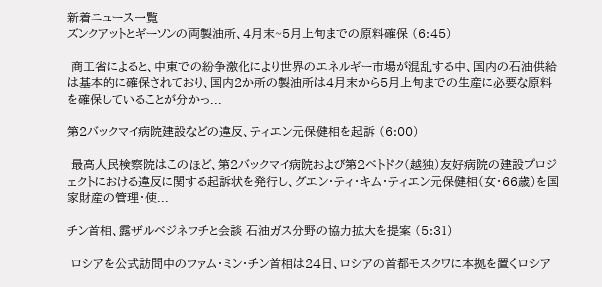新着ニュース一覧
ズンクアットとギーソンの両製油所、4月末~5月上旬までの原料確保 (6:45)

 商工省によると、中東での紛争激化により世界のエネルギー市場が混乱する中、国内の石油供給は基本的に確保されており、国内2か所の製油所は4月末から5月上旬までの生産に必要な原料を確保していることが分かっ...

第2バックマイ病院建設などの違反、ティエン元保健相を起訴 (6:00)

 最高人民検察院はこのほど、第2バックマイ病院および第2ベトドク(越独)友好病院の建設プロジェクトにおける違反に関する起訴状を発行し、グエン・ティ・キム・ティエン元保健相(女・66歳)を国家財産の管理・使...

チン首相、露ザルベジネフチと会談 石油ガス分野の協力拡大を提案 (5:31)

 ロシアを公式訪問中のファム・ミン・チン首相は24日、ロシアの首都モスクワに本拠を置くロシア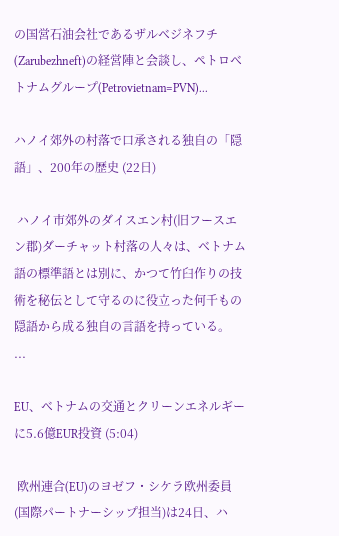の国営石油会社であるザルベジネフチ(Zarubezhneft)の経営陣と会談し、ペトロベトナムグループ(Petrovietnam=PVN)...

ハノイ郊外の村落で口承される独自の「隠語」、200年の歴史 (22日)

 ハノイ市郊外のダイスエン村(旧フースエン郡)ダーチャット村落の人々は、ベトナム語の標準語とは別に、かつて竹臼作りの技術を秘伝として守るのに役立った何千もの隠語から成る独自の言語を持っている。  ...

EU、ベトナムの交通とクリーンエネルギーに5.6億EUR投資 (5:04)

 欧州連合(EU)のヨゼフ・シケラ欧州委員(国際パートナーシップ担当)は24日、ハ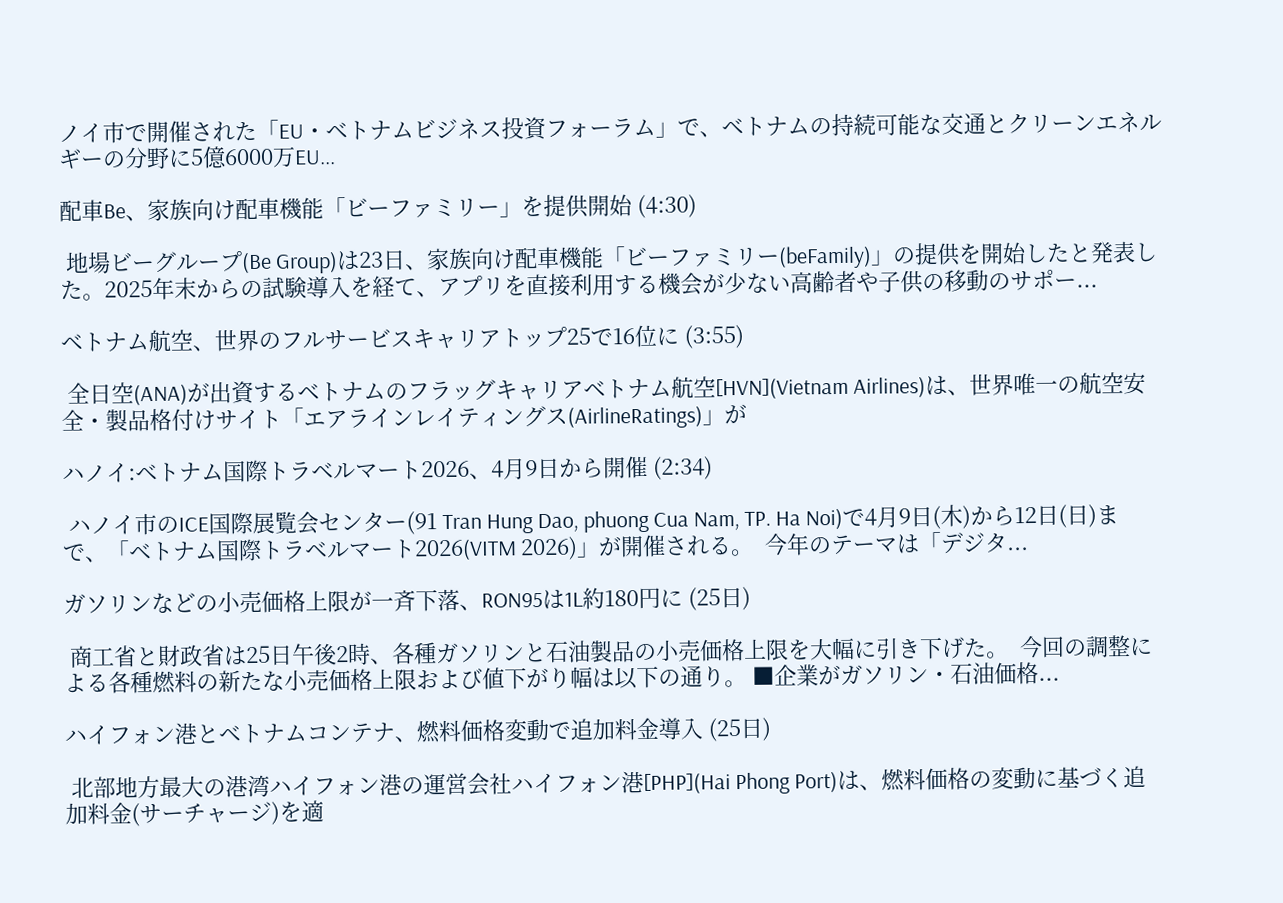ノイ市で開催された「EU・ベトナムビジネス投資フォーラム」で、ベトナムの持続可能な交通とクリーンエネルギーの分野に5億6000万EU...

配車Be、家族向け配車機能「ビーファミリー」を提供開始 (4:30)

 地場ビーグループ(Be Group)は23日、家族向け配車機能「ビーファミリー(beFamily)」の提供を開始したと発表した。2025年末からの試験導入を経て、アプリを直接利用する機会が少ない高齢者や子供の移動のサポー...

ベトナム航空、世界のフルサービスキャリアトップ25で16位に (3:55)

 全日空(ANA)が出資するベトナムのフラッグキャリアベトナム航空[HVN](Vietnam Airlines)は、世界唯一の航空安全・製品格付けサイト「エアラインレイティングス(AirlineRatings)」が

ハノイ:ベトナム国際トラベルマート2026、4月9日から開催 (2:34)

 ハノイ市のICE国際展覧会センター(91 Tran Hung Dao, phuong Cua Nam, TP. Ha Noi)で4月9日(木)から12日(日)まで、「ベトナム国際トラベルマート2026(VITM 2026)」が開催される。  今年のテーマは「デジタ...

ガソリンなどの小売価格上限が一斉下落、RON95は1L約180円に (25日)

 商工省と財政省は25日午後2時、各種ガソリンと石油製品の小売価格上限を大幅に引き下げた。  今回の調整による各種燃料の新たな小売価格上限および値下がり幅は以下の通り。 ■企業がガソリン・石油価格...

ハイフォン港とベトナムコンテナ、燃料価格変動で追加料金導入 (25日)

 北部地方最大の港湾ハイフォン港の運営会社ハイフォン港[PHP](Hai Phong Port)は、燃料価格の変動に基づく追加料金(サーチャージ)を適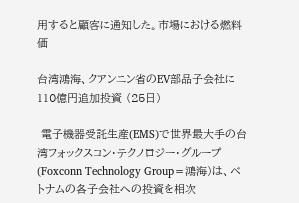用すると顧客に通知した。市場における燃料価

台湾鴻海、クアンニン省のEV部品子会社に110億円追加投資 (25日)

 電子機器受託生産(EMS)で世界最大手の台湾フォックスコン・テクノロジー・グループ(Foxconn Technology Group=鴻海)は、ベトナムの各子会社への投資を相次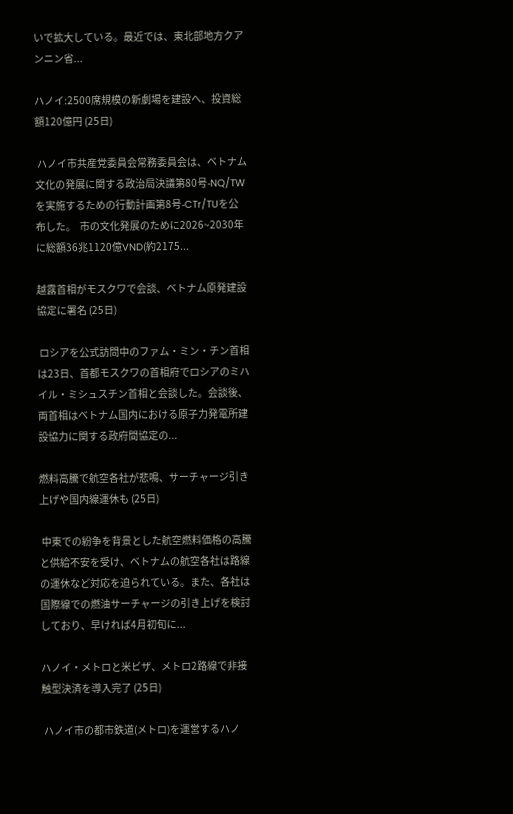いで拡大している。最近では、東北部地方クアンニン省...

ハノイ:2500席規模の新劇場を建設へ、投資総額120億円 (25日)

 ハノイ市共産党委員会常務委員会は、ベトナム文化の発展に関する政治局決議第80号-NQ/TWを実施するための行動計画第8号-CTr/TUを公布した。  市の文化発展のために2026~2030年に総額36兆1120億VND(約2175...

越露首相がモスクワで会談、ベトナム原発建設協定に署名 (25日)

 ロシアを公式訪問中のファム・ミン・チン首相は23日、首都モスクワの首相府でロシアのミハイル・ミシュスチン首相と会談した。会談後、両首相はベトナム国内における原子力発電所建設協力に関する政府間協定の...

燃料高騰で航空各社が悲鳴、サーチャージ引き上げや国内線運休も (25日)

 中東での紛争を背景とした航空燃料価格の高騰と供給不安を受け、ベトナムの航空各社は路線の運休など対応を迫られている。また、各社は国際線での燃油サーチャージの引き上げを検討しており、早ければ4月初旬に...

ハノイ・メトロと米ビザ、メトロ2路線で非接触型決済を導入完了 (25日)

 ハノイ市の都市鉄道(メトロ)を運営するハノ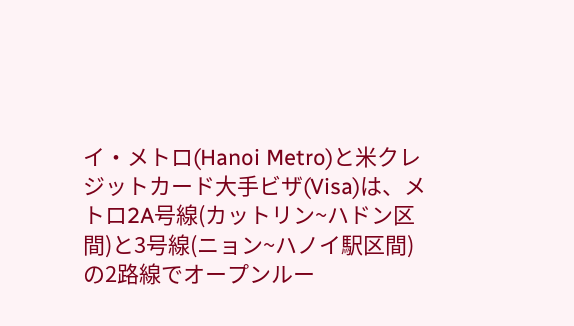イ・メトロ(Hanoi Metro)と米クレジットカード大手ビザ(Visa)は、メトロ2A号線(カットリン~ハドン区間)と3号線(ニョン~ハノイ駅区間)の2路線でオープンルー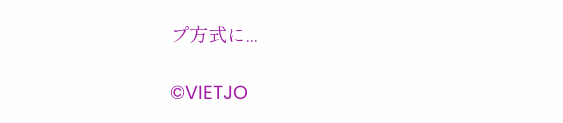プ方式に...

©VIETJO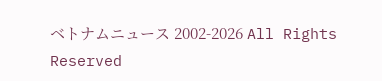ベトナムニュース 2002-2026 All Rights Reserved